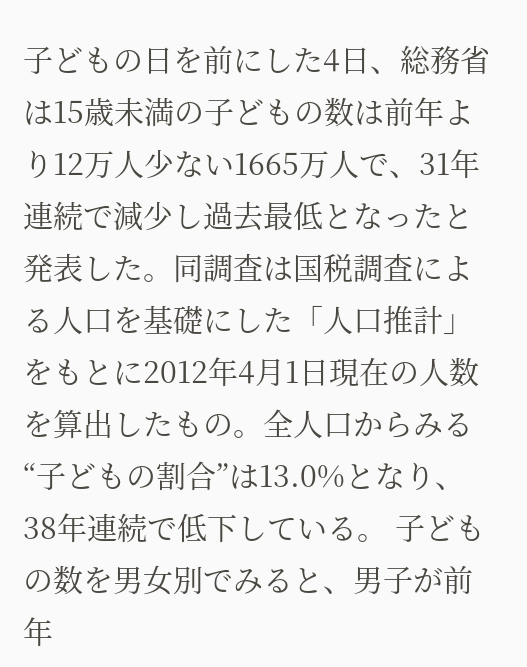子どもの日を前にした4日、総務省は15歳未満の子どもの数は前年より12万人少ない1665万人で、31年連続で減少し過去最低となったと発表した。同調査は国税調査による人口を基礎にした「人口推計」をもとに2012年4月1日現在の人数を算出したもの。全人口からみる“子どもの割合”は13.0%となり、38年連続で低下している。 子どもの数を男女別でみると、男子が前年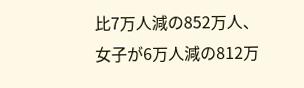比7万人減の852万人、女子が6万人減の812万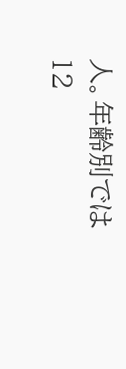人。年齢別では12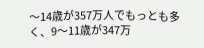〜14歳が357万人でもっとも多く、9〜11歳が347万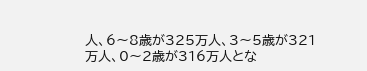人、6〜8歳が325万人、3〜5歳が321万人、0〜2歳が316万人とな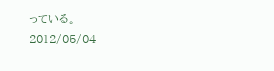っている。
2012/05/04